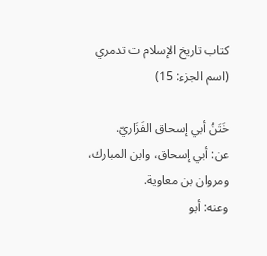كتاب تاريخ الإسلام ت تدمري (اسم الجزء: 15)

خَتَنُ أبي إسحاق الفَزَاريّ.
عن: أبي إسحاق، وابن المبارك، ومروان بن معاوية.
وعنه: أبو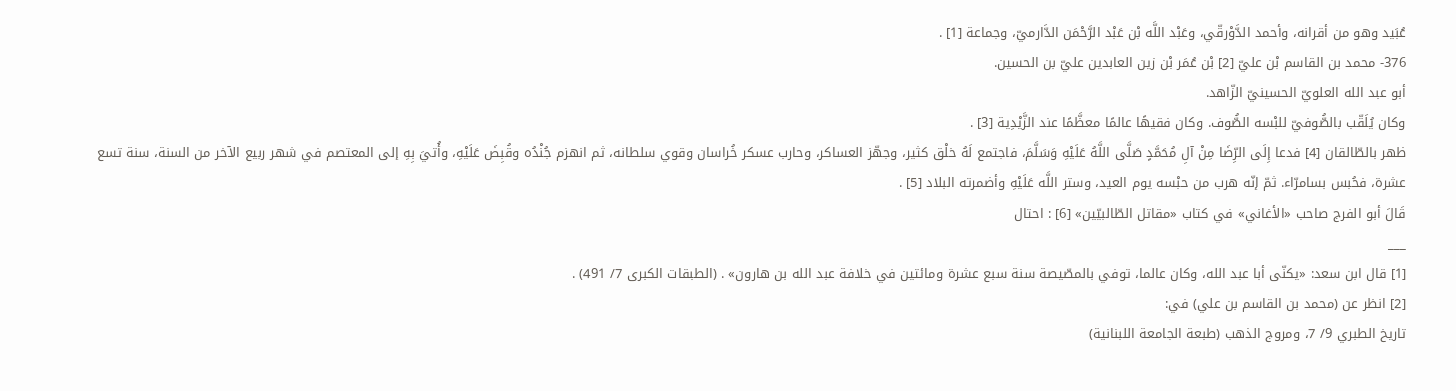عُبَيد وهو من أقرانه، وأحمد الدَّوْرقّي، وعَبْد اللَّه بْن عَبْد الرَّحْمَن الدَّارميّ، وجماعة [1] .
376- محمد بن القاسم بْن عليّ [2] بْن عُمَر بْن زين العابدين عليّ بن الحسين.
أبو عبد الله العلويّ الحسينيّ الزّاهد.
وكان يُلَقّب بالصُّوفيّ للبْسه الصُّوف. وكان فقيهًا عالمًا معظَّمًا عند الزَّيْدِية [3] .
ظهر بالطّالقان [4] فدعا إِلَى الرِّضَا مِنْ آلِ مُحَمَّدٍ صَلَّى اللَّهُ عَلَيْهِ وَسَلَّمَ، فاجتمع لَهُ خلْق كثير، وجهّز العساكر، وحارب عسكر خُراسان وقوي سلطانه، ثم انهزم جُنْدُه وقُبِضَ عَلَيْهِ، وأُتيَ بِهِ إلى المعتصم في شهر ربيع الآخر من السنة، سنة تسع عشرة، فحُبس بسامرّاء. ثمّ إنّه هرب من حبْسه يوم العيد، وستر اللَّه عَلَيْهِ وأضمرته البلاد [5] .
قَالَ أبو الفرج صاحب «الأغاني» في كتاب «مقاتل الطّالبيّين» [6] : احتال
___
[1] قال ابن سعد: «يكنّى أبا عبد الله، وكان عالما، توفي بالمصّيصة سنة سبع عشرة ومائتين في خلافة عبد الله بن هارون» . (الطبقات الكبرى 7/ 491) .
[2] انظر عن (محمد بن القاسم بن علي) في:
تاريخ الطبري 9/ 7، ومروج الذهب (طبعة الجامعة اللبنانية)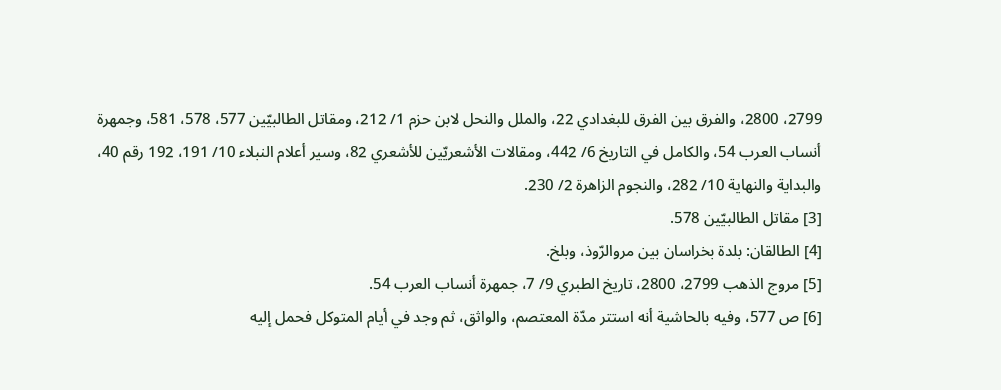2799، 2800، والفرق بين الفرق للبغدادي 22، والملل والنحل لابن حزم 1/ 212، ومقاتل الطالبيّين 577، 578، 581، وجمهرة أنساب العرب 54، والكامل في التاريخ 6/ 442، ومقالات الأشعريّين للأشعري 82، وسير أعلام النبلاء 10/ 191، 192 رقم 40، والبداية والنهاية 10/ 282، والنجوم الزاهرة 2/ 230.
[3] مقاتل الطالبيّين 578.
[4] الطالقان: بلدة بخراسان بين مروالرّوذ، وبلخ.
[5] مروج الذهب 2799، 2800، تاريخ الطبري 9/ 7، جمهرة أنساب العرب 54.
[6] ص 577، وفيه بالحاشية أنه استتر مدّة المعتصم، والواثق، ثم وجد في أيام المتوكل فحمل إليه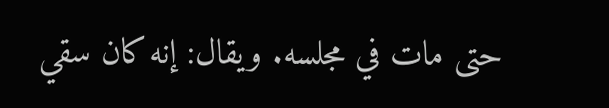حتى مات في مجلسه. ويقال: إنه كان سقي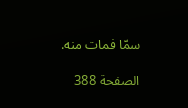سمّا فمات منه.

الصفحة 388